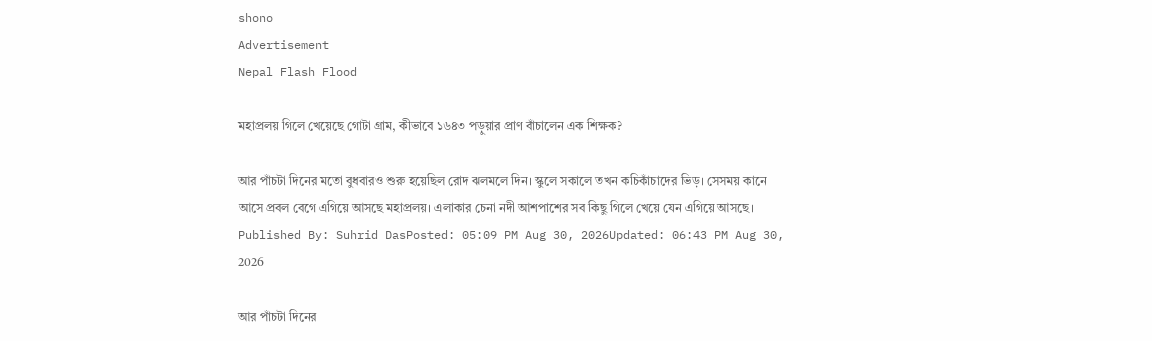shono
Advertisement
Nepal Flash Flood

মহাপ্রলয় গিলে খেয়েছে গোটা গ্রাম, কীভাবে ১৬৪৩ পড়ুয়ার প্রাণ বাঁচালেন এক শিক্ষক?

আর পাঁচটা দিনের মতো বুধবারও শুরু হয়েছিল রোদ ঝলমলে দিন। স্কুলে সকালে তখন কচিকাঁচাদের ভিড়। সেসময় কানে আসে প্রবল বেগে এগিয়ে আসছে মহাপ্রলয়। এলাকার চেনা নদী আশপাশের সব কিছু গিলে খেয়ে যেন এগিয়ে আসছে।
Published By: Suhrid DasPosted: 05:09 PM Aug 30, 2026Updated: 06:43 PM Aug 30, 2026

আর পাঁচটা দিনের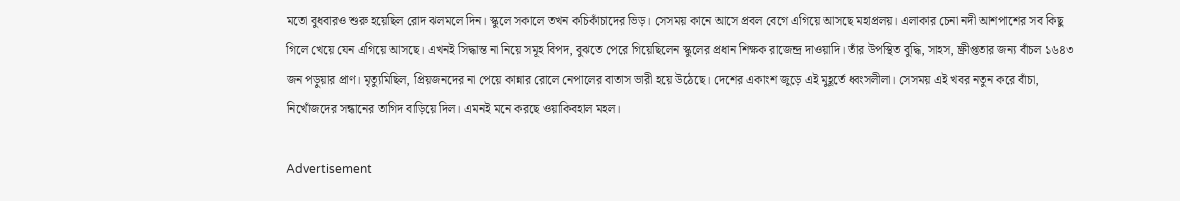মতো বুধবারও শুরু হয়েছিল রোদ ঝলমলে দিন। স্কুলে সকালে তখন কচিকাঁচাদের ভিড়। সেসময় কানে আসে প্রবল বেগে এগিয়ে আসছে মহাপ্রলয়। এলাকার চেনা নদী আশপাশের সব কিছু গিলে খেয়ে যেন এগিয়ে আসছে। এখনই সিদ্ধান্ত না নিয়ে সমূহ বিপদ, বুঝতে পেরে গিয়েছিলেন স্কুলের প্রধান শিক্ষক রাজেন্দ্র দাওয়াদি। তাঁর উপস্থিত বুদ্ধি, সাহস, ক্ষ্রীপ্ততার জন্য বাঁচল ১৬৪৩ জন পড়ুয়ার প্রাণ। মৃত্যুমিছিল, প্রিয়জনদের না পেয়ে কান্নার রোলে নেপালের বাতাস ভারী হয়ে উঠেছে। দেশের একাংশ জুড়ে এই মুহূর্তে ধ্বংসলীলা। সেসময় এই খবর নতুন করে বাঁচা, নিখোঁজদের সন্ধানের তাগিদ বাড়িয়ে দিল। এমনই মনে করছে ওয়াকিবহাল মহল।

Advertisement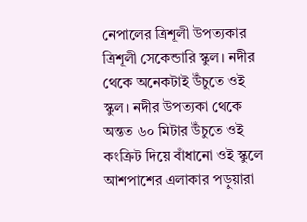নেপালের ত্রিশূলী উপত্যকার ত্রিশূলী সেকেন্ডারি স্কুল। নদীর থেকে অনেকটাই উঁচুতে ওই স্কুল। নদীর উপত্যকা থেকে অন্তত ৬০ মিটার উঁচুতে ওই কংক্রিট দিয়ে বাঁধানো ওই স্কুলে আশপাশের এলাকার পড়ুয়ারা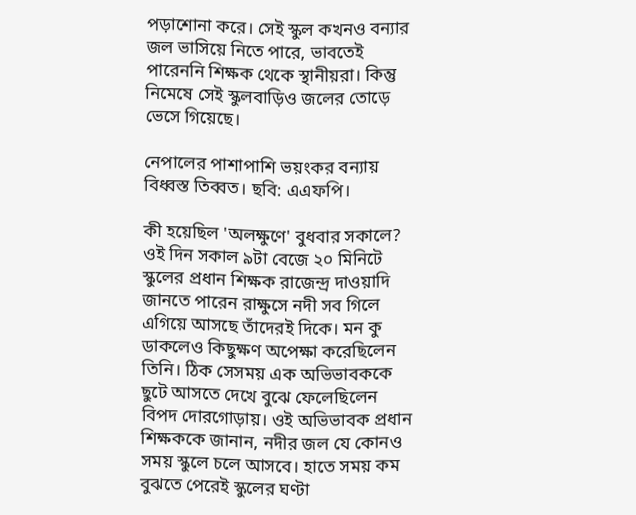পড়াশোনা করে। সেই স্কুল কখনও বন্যার জল ভাসিয়ে নিতে পারে, ভাবতেই পারেননি শিক্ষক থেকে স্থানীয়রা। কিন্তু নিমেষে সেই স্কুলবাড়িও জলের তোড়ে ভেসে গিয়েছে।

নেপালের পাশাপাশি ভয়ংকর বন্যায় বিধ্বস্ত তিব্বত। ছবি: এএফপি।

কী হয়েছিল 'অলক্ষুণে' বুধবার সকালে? ওই দিন সকাল ৯টা বেজে ২০ মিনিটে স্কুলের প্রধান শিক্ষক রাজেন্দ্র দাওয়াদি জানতে পারেন রাক্ষুসে নদী সব গিলে এগিয়ে আসছে তাঁদেরই দিকে। মন কু ডাকলেও কিছুক্ষণ অপেক্ষা করেছিলেন তিনি। ঠিক সেসময় এক অভিভাবককে ছুটে আসতে দেখে বুঝে ফেলেছিলেন বিপদ দোরগোড়ায়। ওই অভিভাবক প্রধান শিক্ষককে জানান, নদীর জল যে কোনও সময় স্কুলে চলে আসবে। হাতে সময় কম বুঝতে পেরেই স্কুলের ঘণ্টা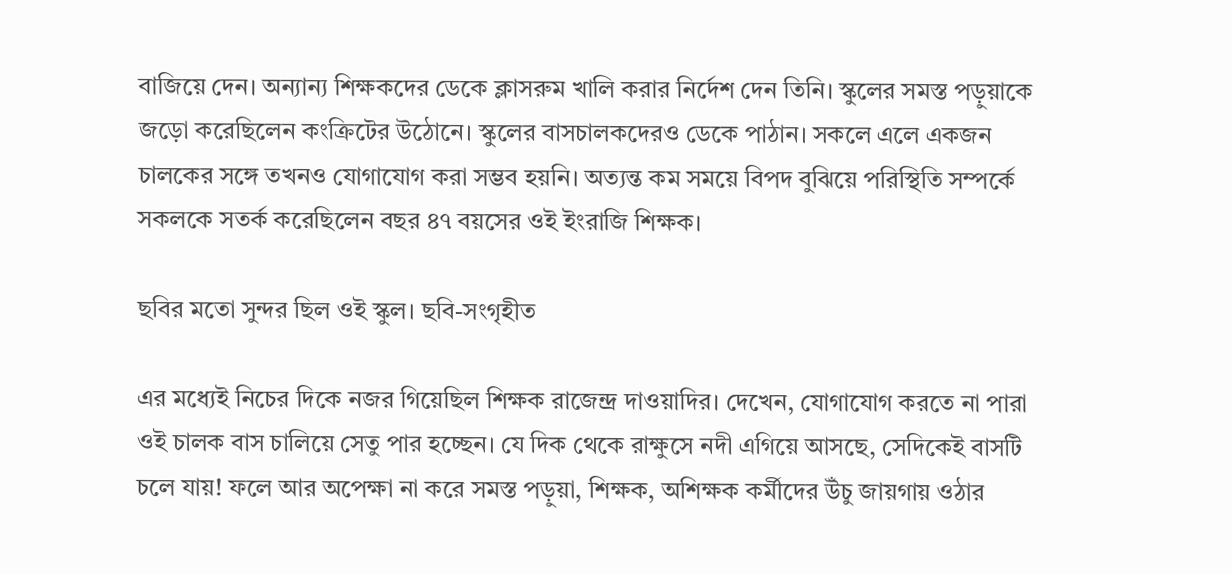বাজিয়ে দেন। অন্যান্য শিক্ষকদের ডেকে ক্লাসরুম খালি করার নির্দেশ দেন তিনি। স্কুলের সমস্ত পড়ুয়াকে জড়ো করেছিলেন কংক্রিটের উঠোনে। স্কুলের বাসচালকদেরও ডেকে পাঠান। সকলে এলে একজন চালকের সঙ্গে তখনও যোগাযোগ করা সম্ভব হয়নি। অত্যন্ত কম সময়ে বিপদ বুঝিয়ে পরিস্থিতি সম্পর্কে সকলকে সতর্ক করেছিলেন বছর ৪৭ বয়সের ওই ইংরাজি শিক্ষক।

ছবির মতো সুন্দর ছিল ওই স্কুল। ছবি-সংগৃহীত

এর মধ্যেই নিচের দিকে নজর গিয়েছিল শিক্ষক রাজেন্দ্র দাওয়াদির। দেখেন, যোগাযোগ করতে না পারা ওই চালক বাস চালিয়ে সেতু পার হচ্ছেন। যে দিক থেকে রাক্ষুসে নদী এগিয়ে আসছে, সেদিকেই বাসটি চলে যায়! ফলে আর অপেক্ষা না করে সমস্ত পড়ুয়া, শিক্ষক, অশিক্ষক কর্মীদের উঁচু জায়গায় ওঠার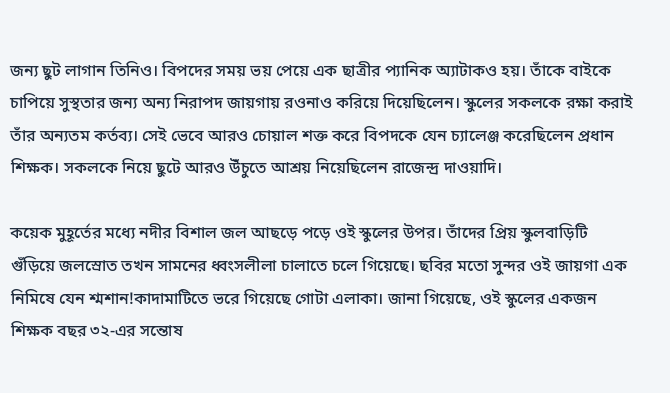জন্য ছুট লাগান তিনিও। বিপদের সময় ভয় পেয়ে এক ছাত্রীর প্যানিক অ্যাটাকও হয়। তাঁকে বাইকে চাপিয়ে সুস্থতার জন্য অন্য নিরাপদ জায়গায় রওনাও করিয়ে দিয়েছিলেন। স্কুলের সকলকে রক্ষা করাই তাঁর অন্যতম কর্তব্য। সেই ভেবে আরও চোয়াল শক্ত করে বিপদকে যেন চ্যালেঞ্জ করেছিলেন প্রধান শিক্ষক। সকলকে নিয়ে ছুটে আরও উঁচুতে আশ্রয় নিয়েছিলেন রাজেন্দ্র দাওয়াদি।

কয়েক মুহূর্তের মধ্যে নদীর বিশাল জল আছড়ে পড়ে ওই স্কুলের উপর। তাঁদের প্রিয় স্কুলবাড়িটি গুঁড়িয়ে জলস্রোত তখন সামনের ধ্বংসলীলা চালাতে চলে গিয়েছে। ছবির মতো সুন্দর ওই জায়গা এক নিমিষে যেন শ্মশান!কাদামাটিতে ভরে গিয়েছে গোটা এলাকা। জানা গিয়েছে, ওই স্কুলের একজন শিক্ষক বছর ৩২-এর সন্তোষ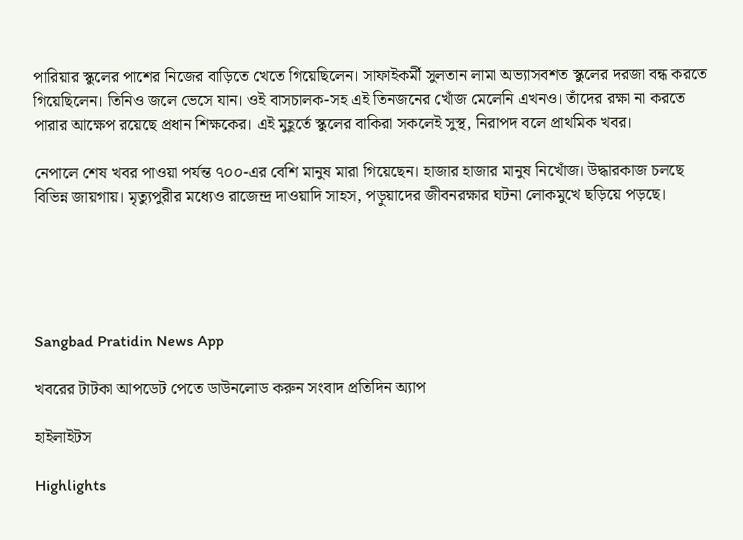পারিয়ার স্কুলের পাশের নিজের বাড়িতে খেতে গিয়েছিলেন। সাফাইকর্মী সুলতান লামা অভ্যাসবশত স্কুলের দরজা বন্ধ করতে গিয়েছিলেন। তিনিও জলে ভেসে যান। ওই বাসচালক-সহ এই তিনজনের খোঁজ মেলেনি এখনও। তাঁদের রক্ষা না করতে পারার আক্ষেপ রয়েছে প্রধান শিক্ষকের। এই মুহূর্তে স্কুলের বাকিরা সকলেই সুস্থ, নিরাপদ বলে প্রাথমিক খবর।

নেপালে শেষ খবর পাওয়া পর্যন্ত ৭০০-এর বেশি মানুষ মারা গিয়েছেন। হাজার হাজার মানুষ নিখোঁজ। উদ্ধারকাজ চলছে বিভিন্ন জায়গায়। মৃত্যুপুরীর মধ্যেও রাজেন্দ্র দাওয়াদি সাহস, পড়ুয়াদের জীবনরক্ষার ঘটনা লোকমুখে ছড়িয়ে পড়ছে।





Sangbad Pratidin News App

খবরের টাটকা আপডেট পেতে ডাউনলোড করুন সংবাদ প্রতিদিন অ্যাপ

হাইলাইটস

Highlights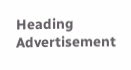Heading
Advertisement